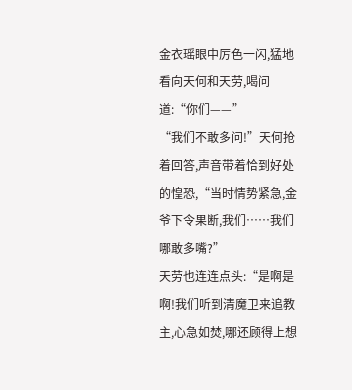金衣瑶眼中厉色一闪,猛地看向天何和天劳,喝问道:“你们——”
“我们不敢多问!”天何抢着回答,声音带着恰到好处的惶恐,“当时情势紧急,金爷下令果断,我们……我们哪敢多嘴?”
天劳也连连点头:“是啊是啊!我们听到清魔卫来追教主,心急如焚,哪还顾得上想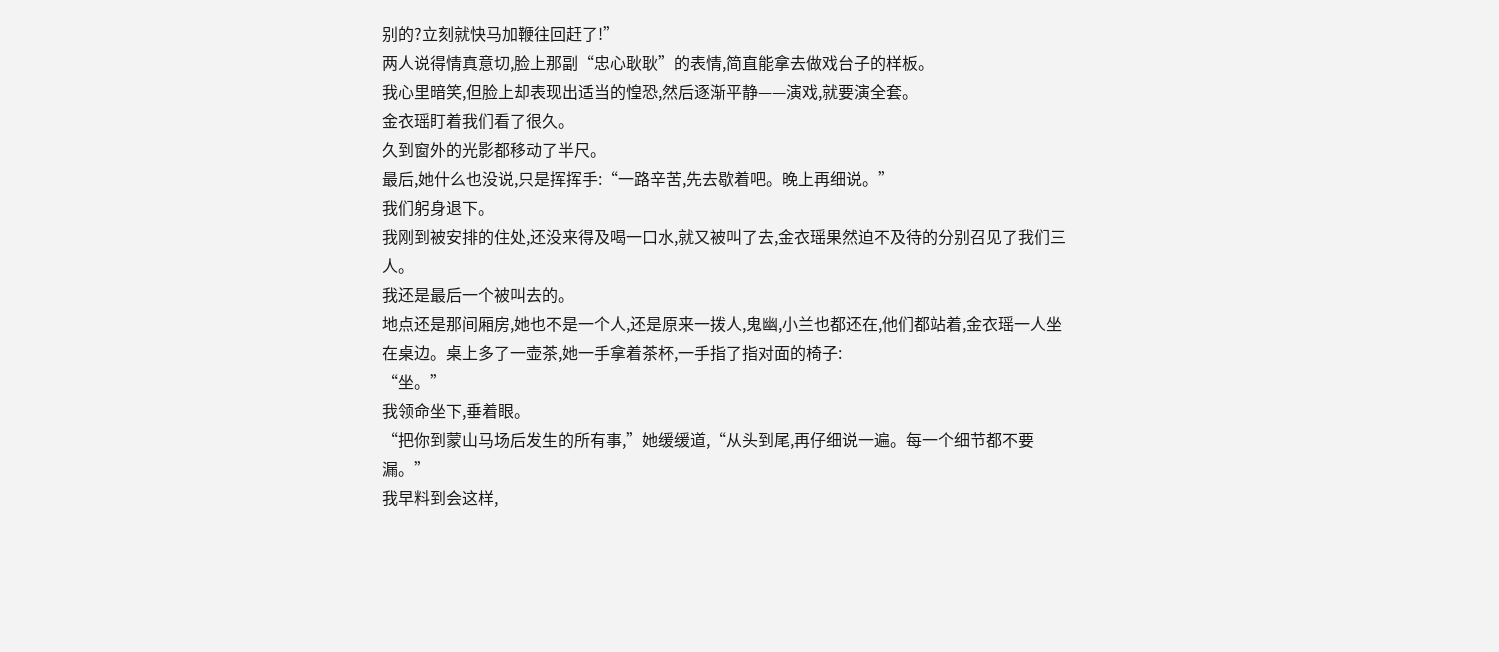别的?立刻就快马加鞭往回赶了!”
两人说得情真意切,脸上那副“忠心耿耿”的表情,简直能拿去做戏台子的样板。
我心里暗笑,但脸上却表现出适当的惶恐,然后逐渐平静——演戏,就要演全套。
金衣瑶盯着我们看了很久。
久到窗外的光影都移动了半尺。
最后,她什么也没说,只是挥挥手:“一路辛苦,先去歇着吧。晚上再细说。”
我们躬身退下。
我刚到被安排的住处,还没来得及喝一口水,就又被叫了去,金衣瑶果然迫不及待的分别召见了我们三人。
我还是最后一个被叫去的。
地点还是那间厢房,她也不是一个人,还是原来一拨人,鬼幽,小兰也都还在,他们都站着,金衣瑶一人坐在桌边。桌上多了一壶茶,她一手拿着茶杯,一手指了指对面的椅子:
“坐。”
我领命坐下,垂着眼。
“把你到蒙山马场后发生的所有事,”她缓缓道,“从头到尾,再仔细说一遍。每一个细节都不要漏。”
我早料到会这样,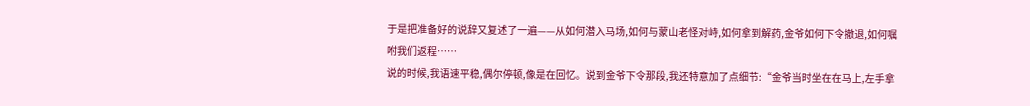于是把准备好的说辞又复述了一遍——从如何潜入马场,如何与蒙山老怪对峙,如何拿到解药,金爷如何下令撤退,如何嘱咐我们返程……
说的时候,我语速平稳,偶尔停顿,像是在回忆。说到金爷下令那段,我还特意加了点细节:“金爷当时坐在在马上,左手拿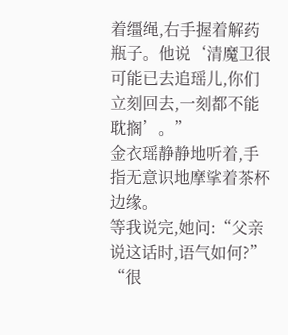着缰绳,右手握着解药瓶子。他说‘清魔卫很可能已去追瑶儿,你们立刻回去,一刻都不能耽搁’。”
金衣瑶静静地听着,手指无意识地摩挲着茶杯边缘。
等我说完,她问:“父亲说这话时,语气如何?”
“很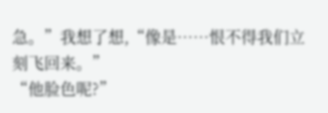急。”我想了想,“像是……恨不得我们立刻飞回来。”
“他脸色呢?”